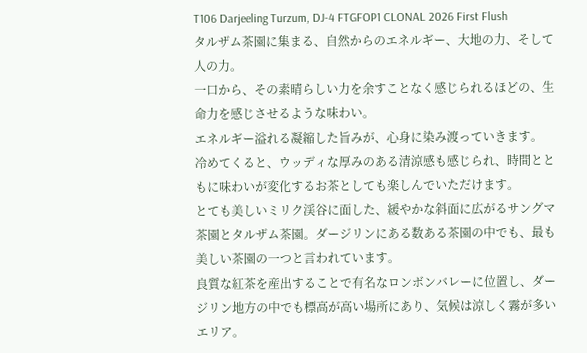T106 Darjeeling Turzum, DJ-4 FTGFOP1 CLONAL 2026 First Flush
タルザム茶園に集まる、自然からのエネルギー、大地の力、そして人の力。
一口から、その素晴らしい力を余すことなく感じられるほどの、生命力を感じさせるような味わい。
エネルギー溢れる凝縮した旨みが、心身に染み渡っていきます。
冷めてくると、ウッディな厚みのある清涼感も感じられ、時間とともに味わいが変化するお茶としても楽しんでいただけます。
とても美しいミリク渓谷に面した、緩やかな斜面に広がるサングマ茶園とタルザム茶園。ダージリンにある数ある茶園の中でも、最も美しい茶園の一つと言われています。
良質な紅茶を産出することで有名なロンボンバレーに位置し、ダージリン地方の中でも標高が高い場所にあり、気候は涼しく霧が多いエリア。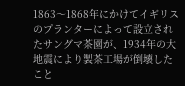1863〜1868年にかけてイギリスのプランターによって設立されたサングマ茶園が、1934年の大地震により製茶工場が倒壊したこと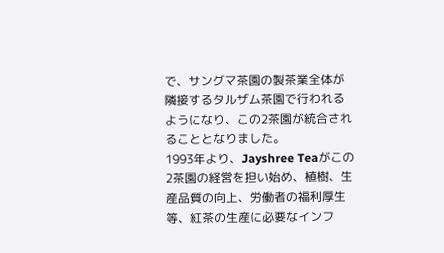で、サングマ茶園の製茶業全体が隣接するタルザム茶園で行われるようになり、この2茶園が統合されることとなりました。
1993年より、Jayshree Teaがこの2茶園の経営を担い始め、植樹、生産品質の向上、労働者の福利厚生等、紅茶の生産に必要なインフ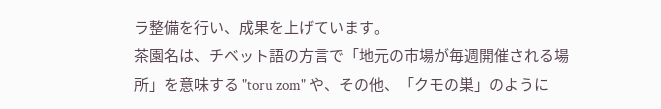ラ整備を行い、成果を上げています。
茶園名は、チベット語の方言で「地元の市場が毎週開催される場所」を意味する "toru zom" や、その他、「クモの巣」のように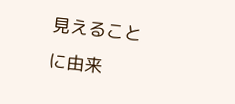見えることに由来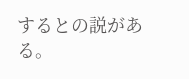するとの説がある。